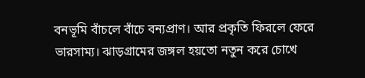বনভূমি বাঁচলে বাঁচে বন্যপ্রাণ। আর প্রকৃতি ফিরলে ফেরে ভারসাম্য। ঝাড়গ্রামের জঙ্গল হয়তো নতুন করে চোখে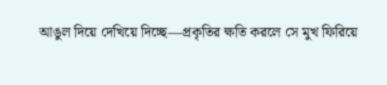আঙুল দিয়ে দেখিয়ে দিচ্ছে—প্রকৃতির ক্ষতি করলে সে মুখ ফিরিয়ে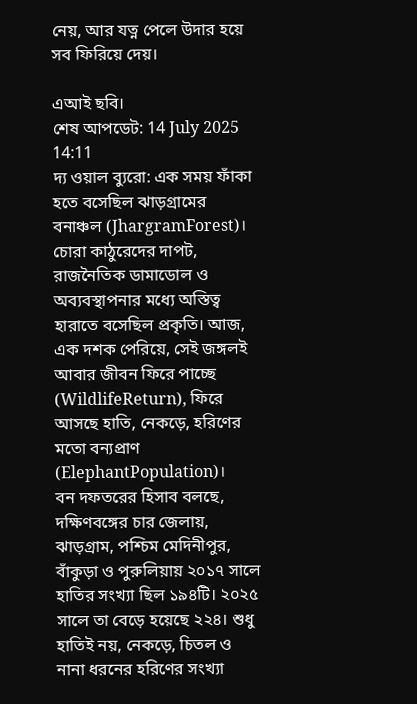নেয়, আর যত্ন পেলে উদার হয়ে সব ফিরিয়ে দেয়।

এআই ছবি।
শেষ আপডেট: 14 July 2025 14:11
দ্য ওয়াল ব্যুরো: এক সময় ফাঁকা হতে বসেছিল ঝাড়গ্রামের বনাঞ্চল (JhargramForest)। চোরা কাঠুরেদের দাপট, রাজনৈতিক ডামাডোল ও অব্যবস্থাপনার মধ্যে অস্তিত্ব হারাতে বসেছিল প্রকৃতি। আজ, এক দশক পেরিয়ে, সেই জঙ্গলই আবার জীবন ফিরে পাচ্ছে (WildlifeReturn), ফিরে আসছে হাতি, নেকড়ে, হরিণের মতো বন্যপ্রাণ (ElephantPopulation)।
বন দফতরের হিসাব বলছে, দক্ষিণবঙ্গের চার জেলায়, ঝাড়গ্রাম, পশ্চিম মেদিনীপুর, বাঁকুড়া ও পুরুলিয়ায় ২০১৭ সালে হাতির সংখ্যা ছিল ১৯৪টি। ২০২৫ সালে তা বেড়ে হয়েছে ২২৪। শুধু হাতিই নয়, নেকড়ে, চিতল ও নানা ধরনের হরিণের সংখ্যা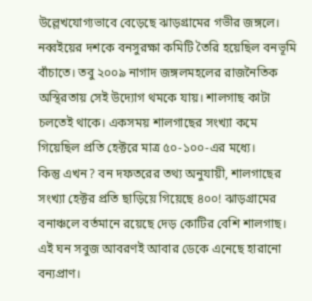উল্লেখযোগ্যভাবে বেড়েছে ঝাড়গ্রামের গভীর জঙ্গলে।
নব্বইয়ের দশকে বনসুরক্ষা কমিটি তৈরি হয়েছিল বনভূমি বাঁচাতে। তবু ২০০৯ নাগাদ জঙ্গলমহলের রাজনৈতিক অস্থিরতায় সেই উদ্যোগ থমকে যায়। শালগাছ কাটা চলতেই থাকে। একসময় শালগাছের সংখ্যা কমে গিয়েছিল প্রতি হেক্টরে মাত্র ৫০-১০০-এর মধ্যে।
কিন্তু এখন? বন দফতরের তথ্য অনুযায়ী, শালগাছের সংখ্যা হেক্টর প্রতি ছাড়িয়ে গিয়েছে ৪০০! ঝাড়গ্রামের বনাঞ্চলে বর্তমানে রয়েছে দেড় কোটির বেশি শালগাছ। এই ঘন সবুজ আবরণই আবার ডেকে এনেছে হারানো বন্যপ্রাণ।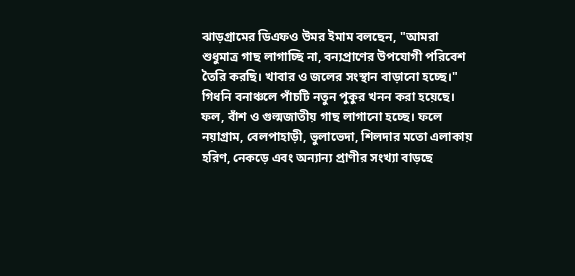ঝাড়গ্রামের ডিএফও উমর ইমাম বলছেন, "আমরা শুধুমাত্র গাছ লাগাচ্ছি না, বন্যপ্রাণের উপযোগী পরিবেশ তৈরি করছি। খাবার ও জলের সংস্থান বাড়ানো হচ্ছে।"
গিধনি বনাঞ্চলে পাঁচটি নতুন পুকুর খনন করা হয়েছে। ফল, বাঁশ ও গুল্মজাতীয় গাছ লাগানো হচ্ছে। ফলে নয়াগ্রাম, বেলপাহাড়ী, ভুলাভেদা, শিলদার মতো এলাকায় হরিণ, নেকড়ে এবং অন্যান্য প্রাণীর সংখ্যা বাড়ছে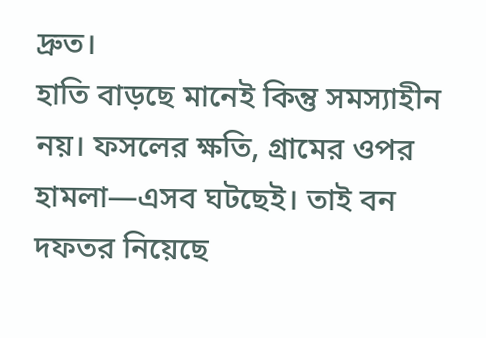দ্রুত।
হাতি বাড়ছে মানেই কিন্তু সমস্যাহীন নয়। ফসলের ক্ষতি, গ্রামের ওপর হামলা—এসব ঘটছেই। তাই বন দফতর নিয়েছে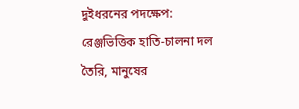দুইধরনের পদক্ষেপ: রেঞ্জভিত্তিক হাতি-চালনা দল তৈরি, মানুষের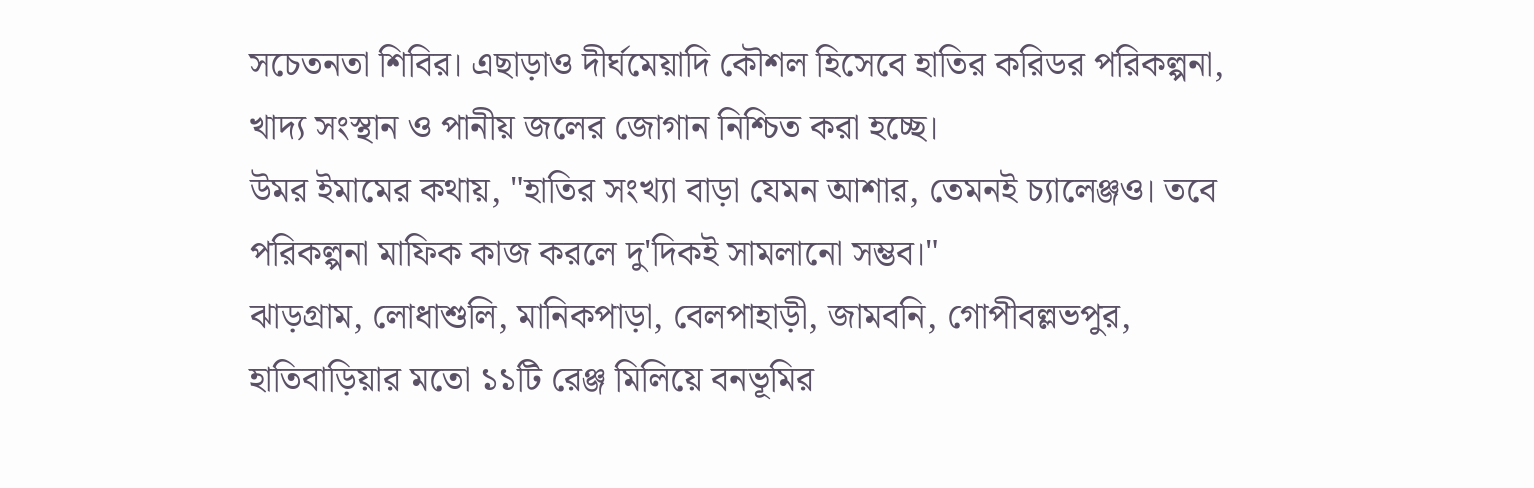সচেতনতা শিবির। এছাড়াও দীর্ঘমেয়াদি কৌশল হিসেবে হাতির করিডর পরিকল্পনা, খাদ্য সংস্থান ও পানীয় জলের জোগান নিশ্চিত করা হচ্ছে।
উমর ইমামের কথায়, "হাতির সংখ্যা বাড়া যেমন আশার, তেমনই চ্যালেঞ্জও। তবে পরিকল্পনা মাফিক কাজ করলে দু'দিকই সামলানো সম্ভব।"
ঝাড়গ্রাম, লোধাশুলি, মানিকপাড়া, বেলপাহাড়ী, জামবনি, গোপীবল্লভপুর, হাতিবাড়িয়ার মতো ১১টি রেঞ্জ মিলিয়ে বনভূমির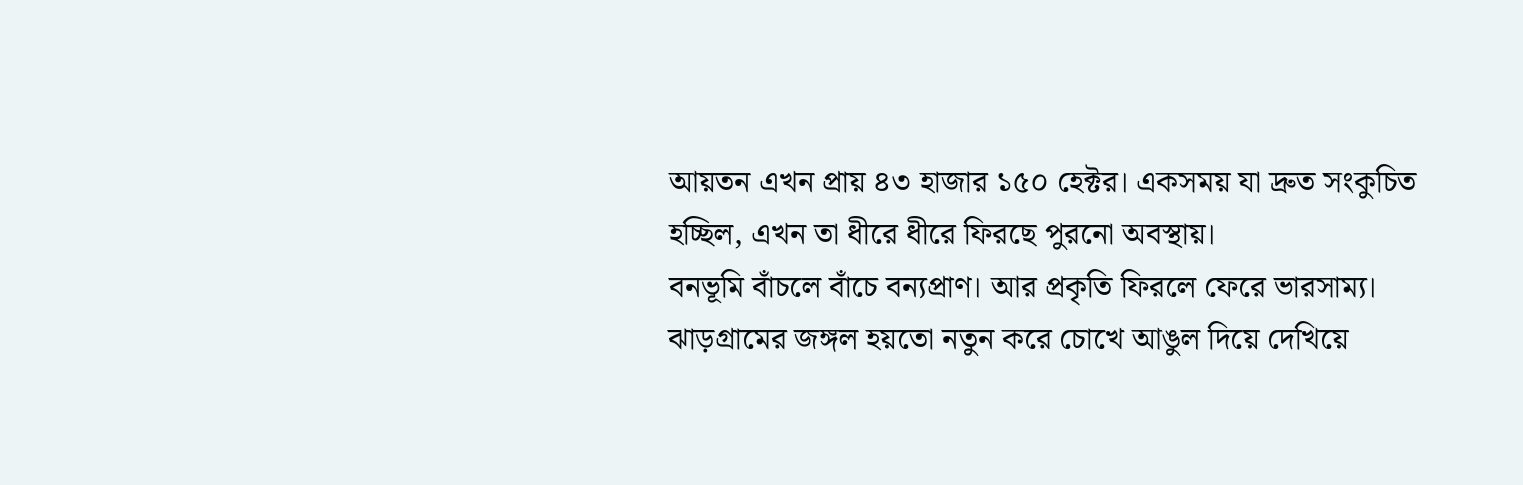আয়তন এখন প্রায় ৪৩ হাজার ১৫০ হেক্টর। একসময় যা দ্রুত সংকুচিত হচ্ছিল, এখন তা ধীরে ধীরে ফিরছে পুরনো অবস্থায়।
বনভূমি বাঁচলে বাঁচে বন্যপ্রাণ। আর প্রকৃতি ফিরলে ফেরে ভারসাম্য। ঝাড়গ্রামের জঙ্গল হয়তো নতুন করে চোখে আঙুল দিয়ে দেখিয়ে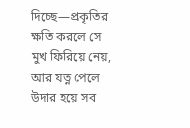দিচ্ছে—প্রকৃতির ক্ষতি করলে সে মুখ ফিরিয়ে নেয়, আর যত্ন পেলে উদার হয়ে সব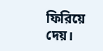ফিরিয়ে দেয়।